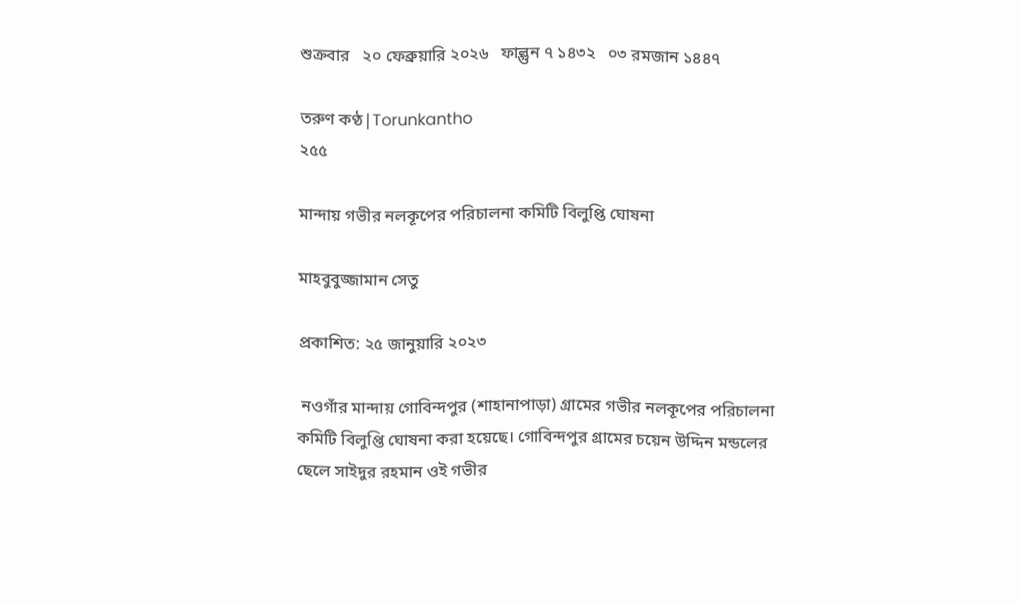শুক্রবার   ২০ ফেব্রুয়ারি ২০২৬   ফাল্গুন ৭ ১৪৩২   ০৩ রমজান ১৪৪৭

তরুণ কণ্ঠ|Torunkantho
২৫৫

মান্দায় গভীর নলকূপের পরিচালনা কমিটি বিলুপ্তি ঘোষনা

মাহবুবুজ্জামান সেতু

প্রকাশিত: ২৫ জানুয়ারি ২০২৩

 নওগাঁর মান্দায় গোবিন্দপুর (শাহানাপাড়া) গ্রামের গভীর নলকূপের পরিচালনা কমিটি বিলুপ্তি ঘোষনা করা হয়েছে। গোবিন্দপুর গ্রামের চয়েন উদ্দিন মন্ডলের ছেলে সাইদুর রহমান ওই গভীর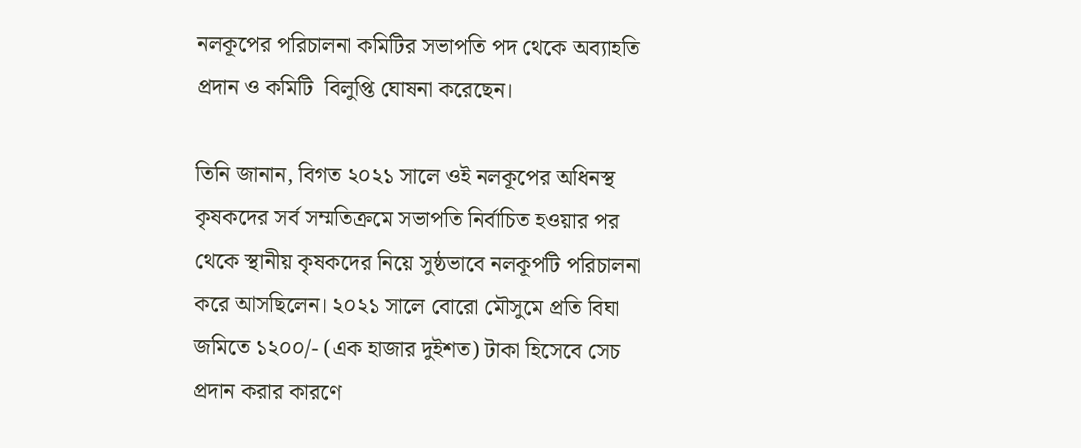নলকূপের পরিচালনা কমিটির সভাপতি পদ থেকে অব্যাহতি প্রদান ও কমিটি  বিলুপ্তি ঘোষনা করেছেন।

তিনি জানান, বিগত ২০২১ সালে ওই নলকূপের অধিনস্থ কৃষকদের সর্ব সম্মতিক্রমে সভাপতি নির্বাচিত হওয়ার পর থেকে স্থানীয় কৃষকদের নিয়ে সুষ্ঠভাবে নলকূপটি পরিচালনা করে আসছিলেন। ২০২১ সালে বোরো মৌসুমে প্রতি বিঘা জমিতে ১২০০/- (এক হাজার দুইশত) টাকা হিসেবে সেচ প্রদান করার কারণে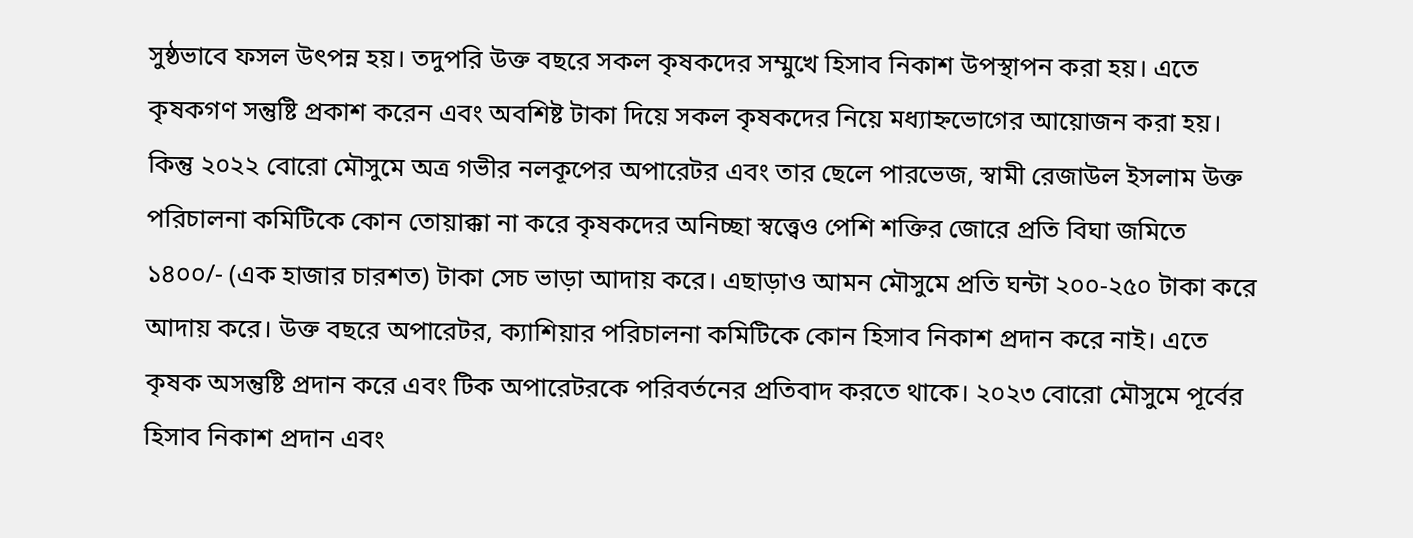সুষ্ঠভাবে ফসল উৎপন্ন হয়। তদুপরি উক্ত বছরে সকল কৃষকদের সম্মুখে হিসাব নিকাশ উপস্থাপন করা হয়। এতে কৃষকগণ সন্তুষ্টি প্রকাশ করেন এবং অবশিষ্ট টাকা দিয়ে সকল কৃষকদের নিয়ে মধ্যাহ্নভোগের আয়োজন করা হয়। কিন্তু ২০২২ বোরো মৌসুমে অত্র গভীর নলকূপের অপারেটর এবং তার ছেলে পারভেজ, স্বামী রেজাউল ইসলাম উক্ত পরিচালনা কমিটিকে কোন তোয়াক্কা না করে কৃষকদের অনিচ্ছা স্বত্ত্বেও পেশি শক্তির জোরে প্রতি বিঘা জমিতে ১৪০০/- (এক হাজার চারশত) টাকা সেচ ভাড়া আদায় করে। এছাড়াও আমন মৌসুমে প্রতি ঘন্টা ২০০-২৫০ টাকা করে আদায় করে। উক্ত বছরে অপারেটর, ক্যাশিয়ার পরিচালনা কমিটিকে কোন হিসাব নিকাশ প্রদান করে নাই। এতে কৃষক অসন্তুষ্টি প্রদান করে এবং টিক অপারেটরকে পরিবর্তনের প্রতিবাদ করতে থাকে। ২০২৩ বোরো মৌসুমে পূর্বের হিসাব নিকাশ প্রদান এবং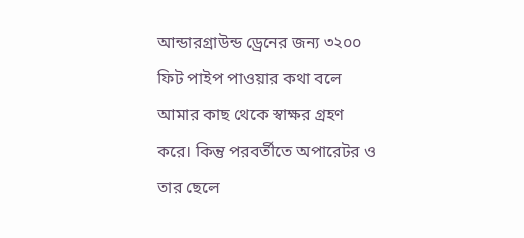আন্ডারগ্রাউন্ড ড্রেনের জন্য ৩২০০ ফিট পাইপ পাওয়ার কথা বলে আমার কাছ থেকে স্বাক্ষর গ্রহণ করে। কিন্তু পরবর্তীতে অপারেটর ও তার ছেলে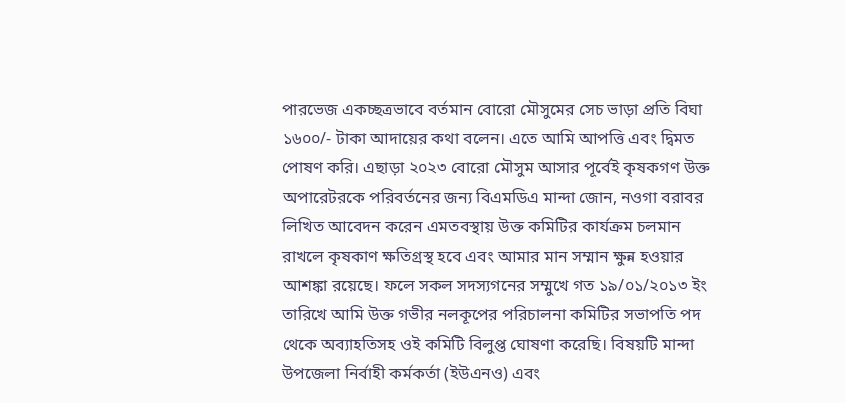পারভেজ একচ্ছত্রভাবে বর্তমান বোরো মৌসুমের সেচ ভাড়া প্রতি বিঘা ১৬০০/- টাকা আদায়ের কথা বলেন। এতে আমি আপত্তি এবং দ্বিমত পোষণ করি। এছাড়া ২০২৩ বোরো মৌসুম আসার পূর্বেই কৃষকগণ উক্ত অপারেটরকে পরিবর্তনের জন্য বিএমডিএ মান্দা জোন, নওগা বরাবর লিখিত আবেদন করেন এমতবস্থায় উক্ত কমিটির কার্যক্রম চলমান রাখলে কৃষকাণ ক্ষতিগ্রস্থ হবে এবং আমার মান সম্মান ক্ষুন্ন হওয়ার আশঙ্কা রয়েছে। ফলে সকল সদস্যগনের সম্মুখে গত ১৯/০১/২০১৩ ইং তারিখে আমি উক্ত গভীর নলকূপের পরিচালনা কমিটির সভাপতি পদ থেকে অব্যাহতিসহ ওই কমিটি বিলুপ্ত ঘোষণা করেছি। বিষয়টি মান্দা উপজেলা নির্বাহী কর্মকর্তা (ইউএনও) এবং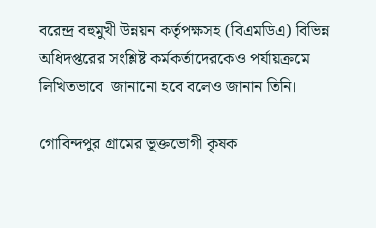বরেন্দ্র বহুমুখী উন্নয়ন কর্তৃপক্ষসহ (বিএমডিএ) বিভিন্ন অধিদপ্তরের সংশ্লিষ্ট কর্মকর্তাদেরকেও পর্যায়ক্রমে লিখিতভাবে  জানানো হবে বলেও জানান তিনি।

গোবিন্দপুর গ্রামের ভূক্তভোগী কৃষক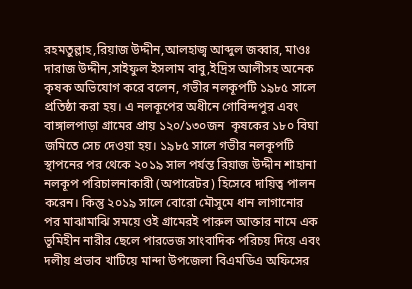রহমতুল্লাহ,রিয়াজ উদ্দীন,আলহাজ্ব আব্দুল জব্বার, মাওঃ দারাজ উদ্দীন,সাইফুল ইসলাম বাবু,ইদ্রিস আলীসহ অনেক কৃষক অভিযোগ করে বলেন, গভীর নলকূপটি ১৯৮৫ সালে প্রতিষ্ঠা করা হয়। এ নলকূপের অধীনে গোবিন্দপুর এবং বাঙ্গালপাড়া গ্রামের প্রায় ১২০/১৩০জন  কৃষকের ১৮০ বিঘা জমিতে সেচ দেওয়া হয়। ১৯৮৫ সালে গভীর নলকূপটি স্থাপনের পর থেকে ২০১৯ সাল পর্যন্ত রিয়াজ উদ্দীন শাহানা নলকূপ পরিচালনাকারী (অপারেটর) হিসেবে দায়িত্ব পালন করেন। কিন্তু ২০১৯ সালে বোরো মৌসুমে ধান লাগানোর পর মাঝামাঝি সময়ে ওই গ্রামেরই পারুল আক্তার নামে এক ভূমিহীন নারীর ছেলে পারভেজ সাংবাদিক পরিচয় দিয়ে এবং দলীয় প্রভাব খাটিয়ে মান্দা উপজেলা বিএমডিএ অফিসের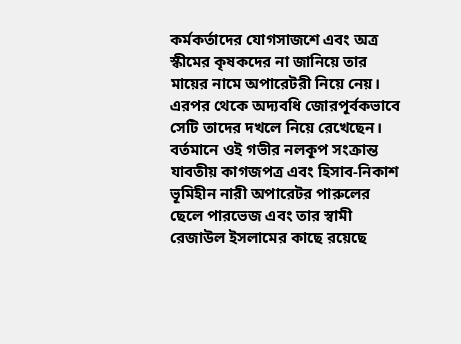কর্মকর্তাদের যোগসাজশে এবং অত্র স্কীমের কৃষকদের না জানিয়ে তার মায়ের নামে অপারেটরী নিয়ে নেয়। এরপর থেকে অদ্যবধি জোরপূর্বকভাবে সেটি তাদের দখলে নিয়ে রেখেছেন। বর্তমানে ওই গভীর নলকূপ সংক্রান্ত যাবতীয় কাগজপত্র এবং হিসাব-নিকাশ ভূমিহীন নারী অপারেটর পারুলের ছেলে পারভেজ এবং তার স্বামী রেজাউল ইসলামের কাছে রয়েছে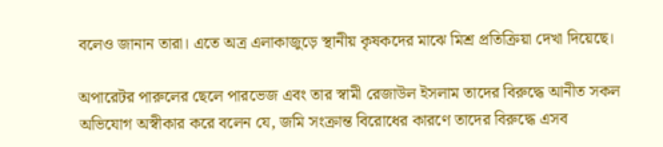বলেও জানান তারা। এতে অত্র এলাকাজুড়ে স্থানীয় কৃষকদের মাঝে মিশ্র প্রতিক্রিয়া দেখা দিয়েছে।

অপারেটর পারুলের ছেলে পারভেজ এবং তার স্বামী রেজাউল ইসলাম তাদের বিরুদ্ধে আনীত সকল অভিযোগ অস্বীকার করে বলেন যে, জমি সংক্রান্ত বিরোধের কারণে তাদের বিরুদ্ধে এসব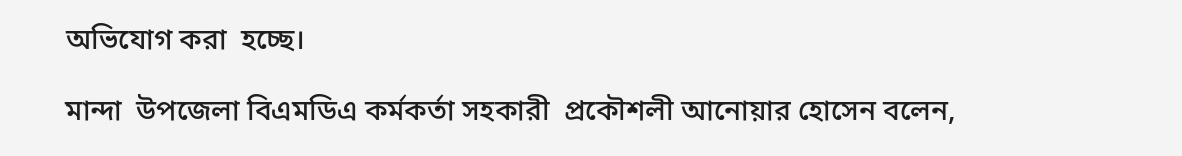অভিযোগ করা  হচ্ছে।

মান্দা  উপজেলা বিএমডিএ কর্মকর্তা সহকারী  প্রকৌশলী আনোয়ার হোসেন বলেন,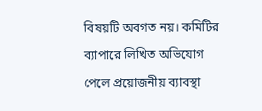বিষয়টি অবগত নয়। কমিটির ব্যাপারে লিখিত অভিযোগ পেলে প্রয়োজনীয় ব্যাবস্থা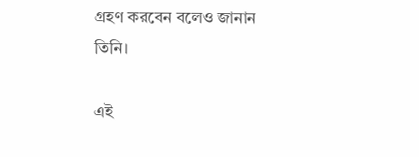গ্রহণ করবেন বলেও জানান তিনি।

এই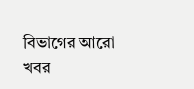বিভাগের আরো খবর